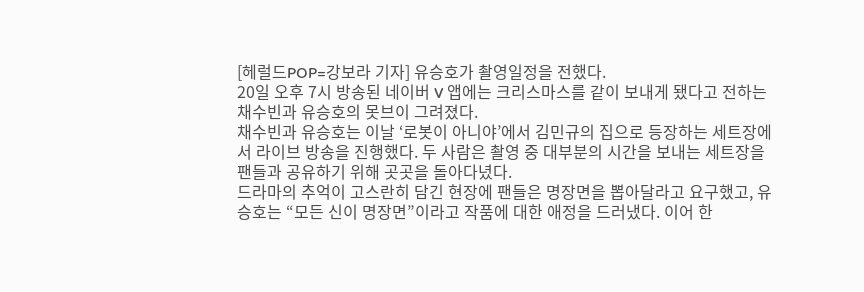[헤럴드POP=강보라 기자] 유승호가 촬영일정을 전했다.
20일 오후 7시 방송된 네이버 V 앱에는 크리스마스를 같이 보내게 됐다고 전하는 채수빈과 유승호의 못브이 그려졌다.
채수빈과 유승호는 이날 ‘로봇이 아니야’에서 김민규의 집으로 등장하는 세트장에서 라이브 방송을 진행했다. 두 사람은 촬영 중 대부분의 시간을 보내는 세트장을 팬들과 공유하기 위해 곳곳을 돌아다녔다.
드라마의 추억이 고스란히 담긴 현장에 팬들은 명장면을 뽑아달라고 요구했고, 유승호는 “모든 신이 명장면”이라고 작품에 대한 애정을 드러냈다. 이어 한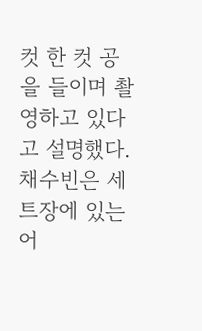컷 한 컷 공을 들이며 촬영하고 있다고 설명했다.
채수빈은 세트장에 있는 어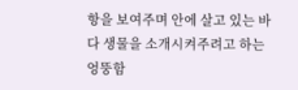항을 보여주며 안에 살고 있는 바다 생물을 소개시켜주려고 하는 엉뚱함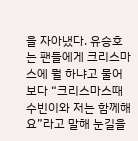을 자아냈다. 유승호는 팬들에게 크리스마스에 뭘 하냐고 물어보다 “크리스마스때 수빈이와 저는 함께해요”라고 말해 눈길을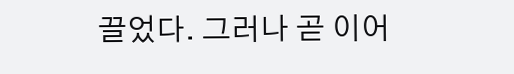끌었다. 그러나 곧 이어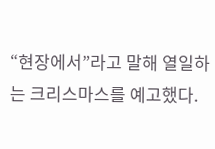“현장에서”라고 말해 열일하는 크리스마스를 예고했다.